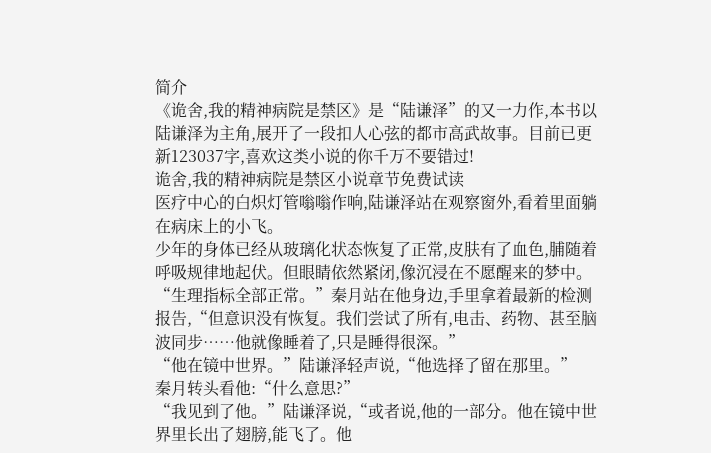简介
《诡舍,我的精神病院是禁区》是“陆谦泽”的又一力作,本书以陆谦泽为主角,展开了一段扣人心弦的都市高武故事。目前已更新123037字,喜欢这类小说的你千万不要错过!
诡舍,我的精神病院是禁区小说章节免费试读
医疗中心的白炽灯管嗡嗡作响,陆谦泽站在观察窗外,看着里面躺在病床上的小飞。
少年的身体已经从玻璃化状态恢复了正常,皮肤有了血色,脯随着呼吸规律地起伏。但眼睛依然紧闭,像沉浸在不愿醒来的梦中。
“生理指标全部正常。”秦月站在他身边,手里拿着最新的检测报告,“但意识没有恢复。我们尝试了所有,电击、药物、甚至脑波同步……他就像睡着了,只是睡得很深。”
“他在镜中世界。”陆谦泽轻声说,“他选择了留在那里。”
秦月转头看他:“什么意思?”
“我见到了他。”陆谦泽说,“或者说,他的一部分。他在镜中世界里长出了翅膀,能飞了。他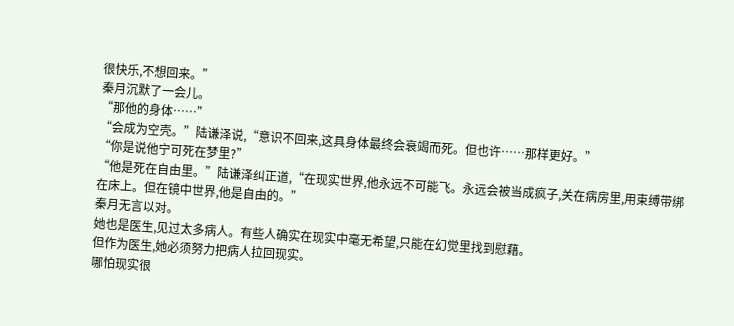很快乐,不想回来。”
秦月沉默了一会儿。
“那他的身体……”
“会成为空壳。”陆谦泽说,“意识不回来,这具身体最终会衰竭而死。但也许……那样更好。”
“你是说他宁可死在梦里?”
“他是死在自由里。”陆谦泽纠正道,“在现实世界,他永远不可能飞。永远会被当成疯子,关在病房里,用束缚带绑在床上。但在镜中世界,他是自由的。”
秦月无言以对。
她也是医生,见过太多病人。有些人确实在现实中毫无希望,只能在幻觉里找到慰藉。
但作为医生,她必须努力把病人拉回现实。
哪怕现实很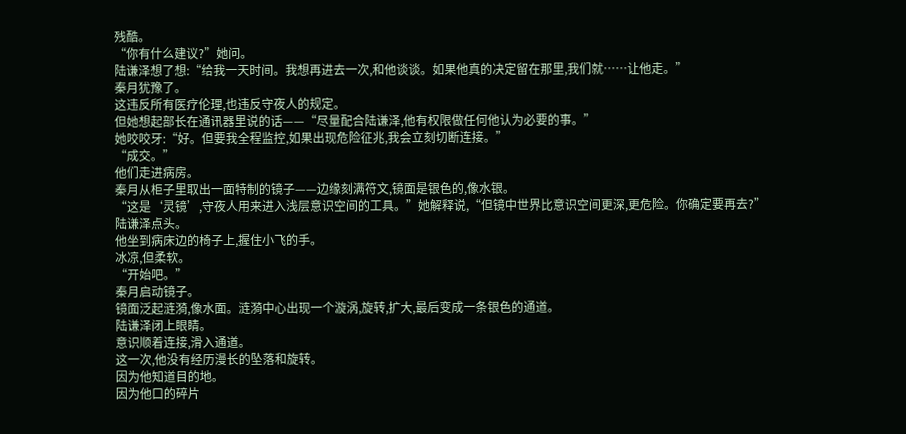残酷。
“你有什么建议?”她问。
陆谦泽想了想:“给我一天时间。我想再进去一次,和他谈谈。如果他真的决定留在那里,我们就……让他走。”
秦月犹豫了。
这违反所有医疗伦理,也违反守夜人的规定。
但她想起部长在通讯器里说的话——“尽量配合陆谦泽,他有权限做任何他认为必要的事。”
她咬咬牙:“好。但要我全程监控,如果出现危险征兆,我会立刻切断连接。”
“成交。”
他们走进病房。
秦月从柜子里取出一面特制的镜子——边缘刻满符文,镜面是银色的,像水银。
“这是‘灵镜’,守夜人用来进入浅层意识空间的工具。”她解释说,“但镜中世界比意识空间更深,更危险。你确定要再去?”
陆谦泽点头。
他坐到病床边的椅子上,握住小飞的手。
冰凉,但柔软。
“开始吧。”
秦月启动镜子。
镜面泛起涟漪,像水面。涟漪中心出现一个漩涡,旋转,扩大,最后变成一条银色的通道。
陆谦泽闭上眼睛。
意识顺着连接,滑入通道。
这一次,他没有经历漫长的坠落和旋转。
因为他知道目的地。
因为他口的碎片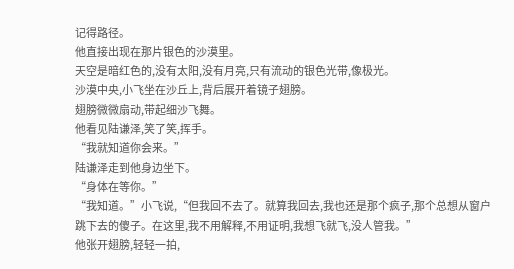记得路径。
他直接出现在那片银色的沙漠里。
天空是暗红色的,没有太阳,没有月亮,只有流动的银色光带,像极光。
沙漠中央,小飞坐在沙丘上,背后展开着镜子翅膀。
翅膀微微扇动,带起细沙飞舞。
他看见陆谦泽,笑了笑,挥手。
“我就知道你会来。”
陆谦泽走到他身边坐下。
“身体在等你。”
“我知道。”小飞说,“但我回不去了。就算我回去,我也还是那个疯子,那个总想从窗户跳下去的傻子。在这里,我不用解释,不用证明,我想飞就飞,没人管我。”
他张开翅膀,轻轻一拍,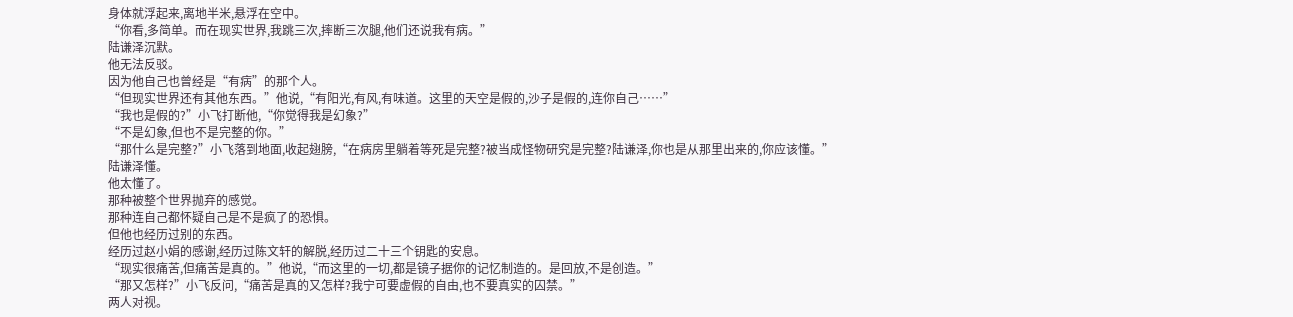身体就浮起来,离地半米,悬浮在空中。
“你看,多简单。而在现实世界,我跳三次,摔断三次腿,他们还说我有病。”
陆谦泽沉默。
他无法反驳。
因为他自己也曾经是“有病”的那个人。
“但现实世界还有其他东西。”他说,“有阳光,有风,有味道。这里的天空是假的,沙子是假的,连你自己……”
“我也是假的?”小飞打断他,“你觉得我是幻象?”
“不是幻象,但也不是完整的你。”
“那什么是完整?”小飞落到地面,收起翅膀,“在病房里躺着等死是完整?被当成怪物研究是完整?陆谦泽,你也是从那里出来的,你应该懂。”
陆谦泽懂。
他太懂了。
那种被整个世界抛弃的感觉。
那种连自己都怀疑自己是不是疯了的恐惧。
但他也经历过别的东西。
经历过赵小娟的感谢,经历过陈文轩的解脱,经历过二十三个钥匙的安息。
“现实很痛苦,但痛苦是真的。”他说,“而这里的一切,都是镜子据你的记忆制造的。是回放,不是创造。”
“那又怎样?”小飞反问,“痛苦是真的又怎样?我宁可要虚假的自由,也不要真实的囚禁。”
两人对视。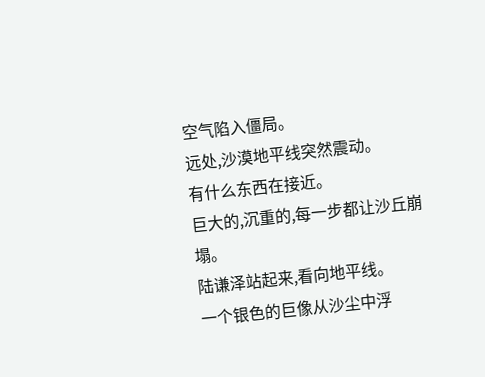空气陷入僵局。
远处,沙漠地平线突然震动。
有什么东西在接近。
巨大的,沉重的,每一步都让沙丘崩塌。
陆谦泽站起来,看向地平线。
一个银色的巨像从沙尘中浮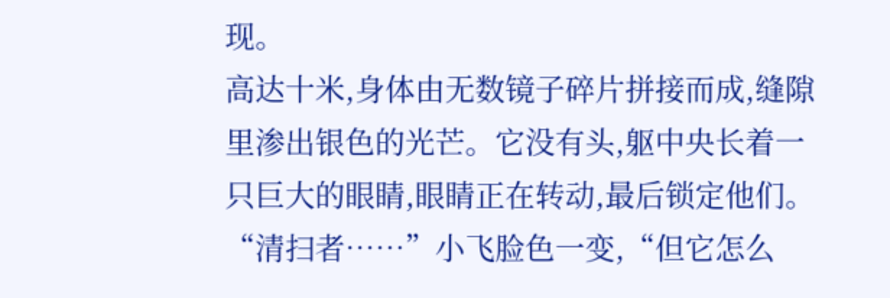现。
高达十米,身体由无数镜子碎片拼接而成,缝隙里渗出银色的光芒。它没有头,躯中央长着一只巨大的眼睛,眼睛正在转动,最后锁定他们。
“清扫者……”小飞脸色一变,“但它怎么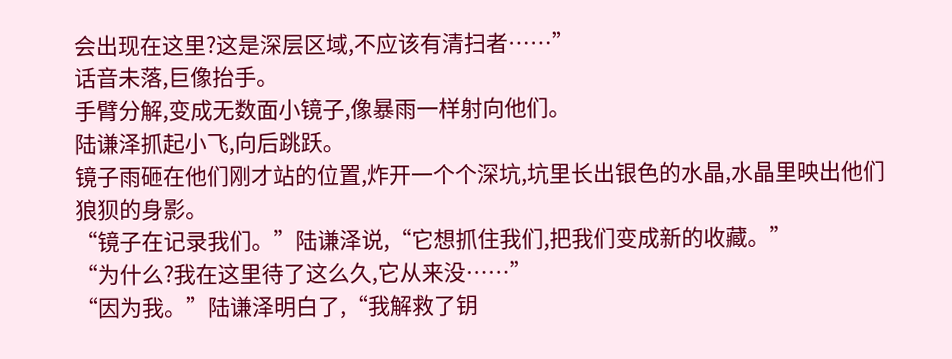会出现在这里?这是深层区域,不应该有清扫者……”
话音未落,巨像抬手。
手臂分解,变成无数面小镜子,像暴雨一样射向他们。
陆谦泽抓起小飞,向后跳跃。
镜子雨砸在他们刚才站的位置,炸开一个个深坑,坑里长出银色的水晶,水晶里映出他们狼狈的身影。
“镜子在记录我们。”陆谦泽说,“它想抓住我们,把我们变成新的收藏。”
“为什么?我在这里待了这么久,它从来没……”
“因为我。”陆谦泽明白了,“我解救了钥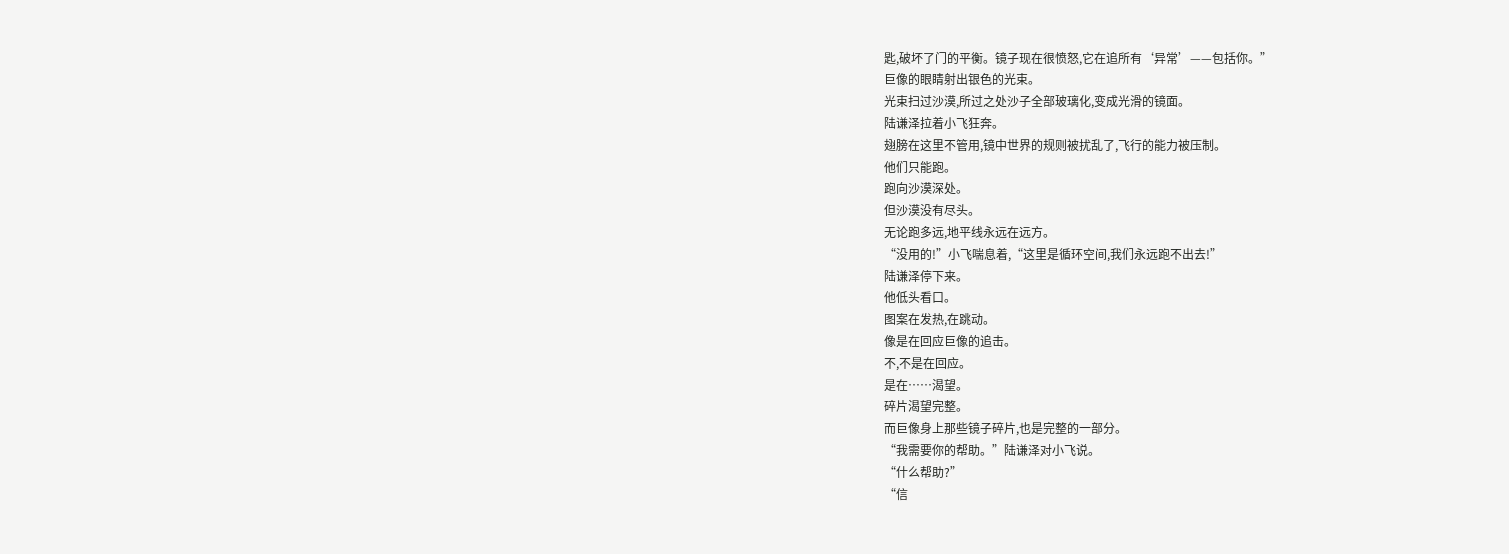匙,破坏了门的平衡。镜子现在很愤怒,它在追所有‘异常’——包括你。”
巨像的眼睛射出银色的光束。
光束扫过沙漠,所过之处沙子全部玻璃化,变成光滑的镜面。
陆谦泽拉着小飞狂奔。
翅膀在这里不管用,镜中世界的规则被扰乱了,飞行的能力被压制。
他们只能跑。
跑向沙漠深处。
但沙漠没有尽头。
无论跑多远,地平线永远在远方。
“没用的!”小飞喘息着,“这里是循环空间,我们永远跑不出去!”
陆谦泽停下来。
他低头看口。
图案在发热,在跳动。
像是在回应巨像的追击。
不,不是在回应。
是在……渴望。
碎片渴望完整。
而巨像身上那些镜子碎片,也是完整的一部分。
“我需要你的帮助。”陆谦泽对小飞说。
“什么帮助?”
“信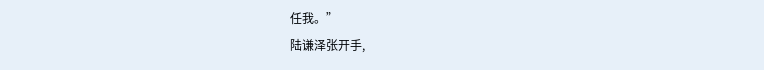任我。”
陆谦泽张开手,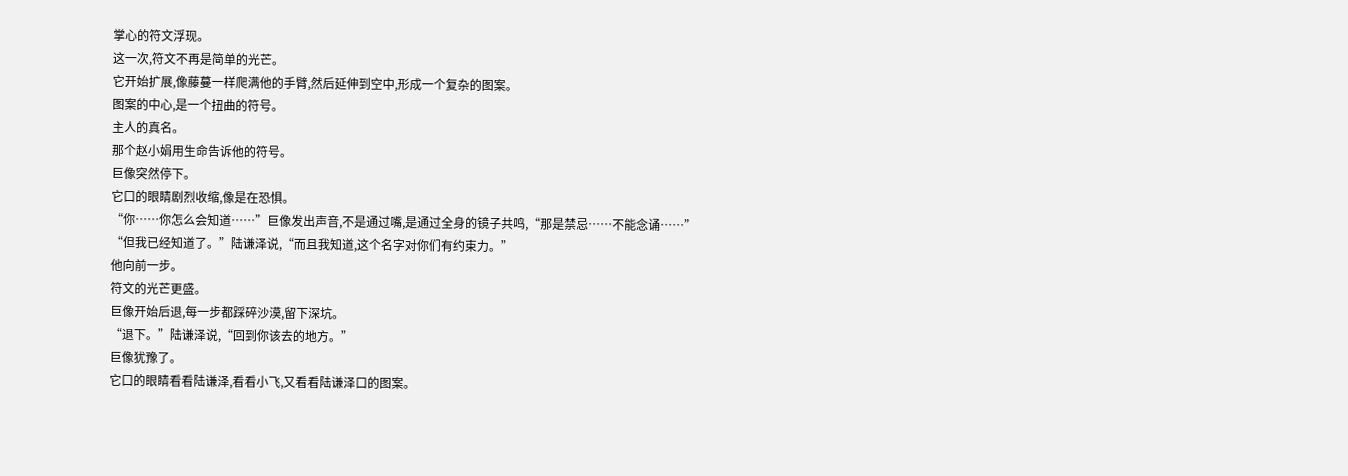掌心的符文浮现。
这一次,符文不再是简单的光芒。
它开始扩展,像藤蔓一样爬满他的手臂,然后延伸到空中,形成一个复杂的图案。
图案的中心,是一个扭曲的符号。
主人的真名。
那个赵小娟用生命告诉他的符号。
巨像突然停下。
它口的眼睛剧烈收缩,像是在恐惧。
“你……你怎么会知道……”巨像发出声音,不是通过嘴,是通过全身的镜子共鸣,“那是禁忌……不能念诵……”
“但我已经知道了。”陆谦泽说,“而且我知道,这个名字对你们有约束力。”
他向前一步。
符文的光芒更盛。
巨像开始后退,每一步都踩碎沙漠,留下深坑。
“退下。”陆谦泽说,“回到你该去的地方。”
巨像犹豫了。
它口的眼睛看看陆谦泽,看看小飞,又看看陆谦泽口的图案。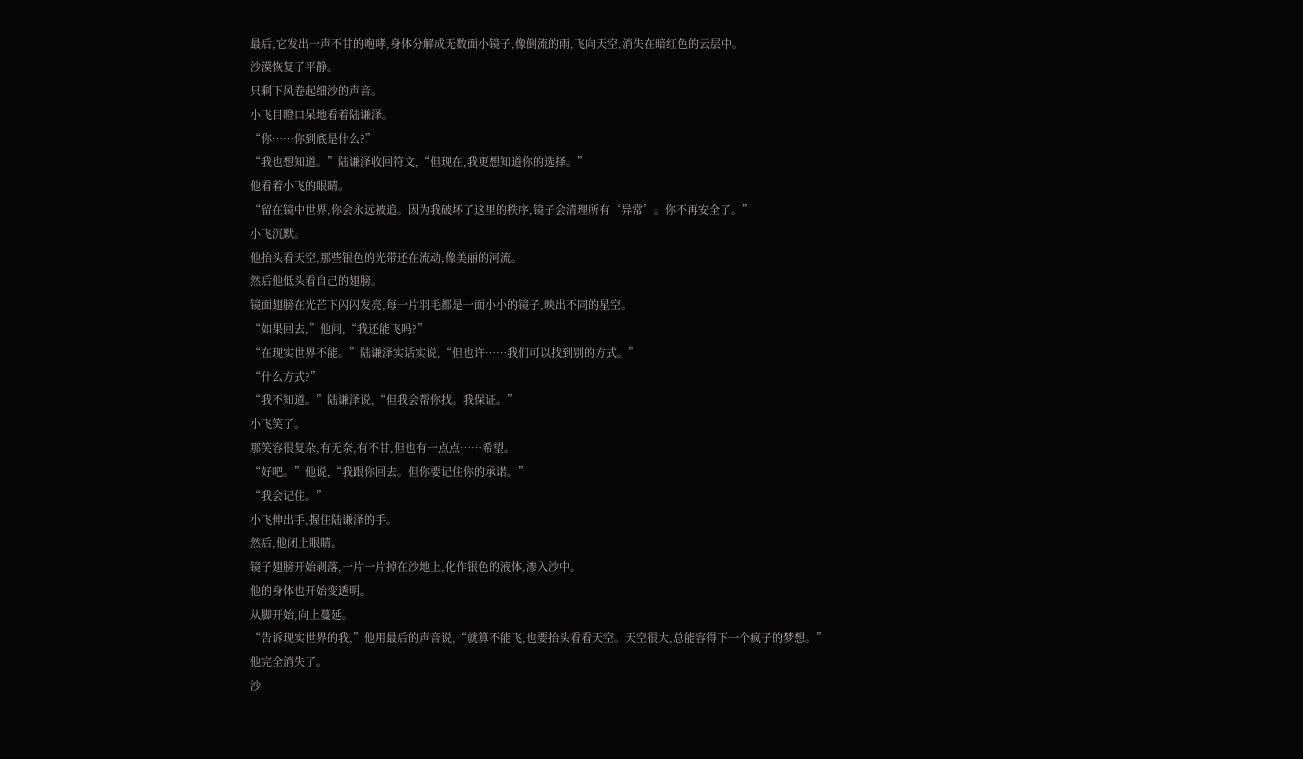最后,它发出一声不甘的咆哮,身体分解成无数面小镜子,像倒流的雨,飞向天空,消失在暗红色的云层中。
沙漠恢复了平静。
只剩下风卷起细沙的声音。
小飞目瞪口呆地看着陆谦泽。
“你……你到底是什么?”
“我也想知道。”陆谦泽收回符文,“但现在,我更想知道你的选择。”
他看着小飞的眼睛。
“留在镜中世界,你会永远被追。因为我破坏了这里的秩序,镜子会清理所有‘异常’。你不再安全了。”
小飞沉默。
他抬头看天空,那些银色的光带还在流动,像美丽的河流。
然后他低头看自己的翅膀。
镜面翅膀在光芒下闪闪发亮,每一片羽毛都是一面小小的镜子,映出不同的星空。
“如果回去,”他问,“我还能飞吗?”
“在现实世界不能。”陆谦泽实话实说,“但也许……我们可以找到别的方式。”
“什么方式?”
“我不知道。”陆谦泽说,“但我会帮你找。我保证。”
小飞笑了。
那笑容很复杂,有无奈,有不甘,但也有一点点……希望。
“好吧。”他说,“我跟你回去。但你要记住你的承诺。”
“我会记住。”
小飞伸出手,握住陆谦泽的手。
然后,他闭上眼睛。
镜子翅膀开始剥落,一片一片掉在沙地上,化作银色的液体,渗入沙中。
他的身体也开始变透明。
从脚开始,向上蔓延。
“告诉现实世界的我,”他用最后的声音说,“就算不能飞,也要抬头看看天空。天空很大,总能容得下一个疯子的梦想。”
他完全消失了。
沙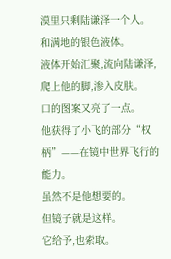漠里只剩陆谦泽一个人。
和满地的银色液体。
液体开始汇聚,流向陆谦泽,爬上他的脚,渗入皮肤。
口的图案又亮了一点。
他获得了小飞的部分“权柄”——在镜中世界飞行的能力。
虽然不是他想要的。
但镜子就是这样。
它给予,也索取。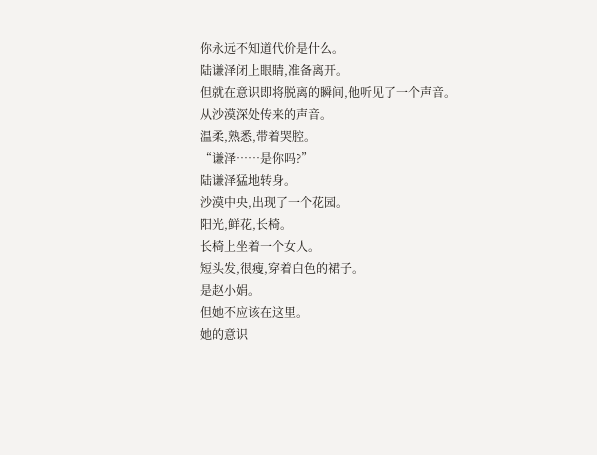你永远不知道代价是什么。
陆谦泽闭上眼睛,准备离开。
但就在意识即将脱离的瞬间,他听见了一个声音。
从沙漠深处传来的声音。
温柔,熟悉,带着哭腔。
“谦泽……是你吗?”
陆谦泽猛地转身。
沙漠中央,出现了一个花园。
阳光,鲜花,长椅。
长椅上坐着一个女人。
短头发,很瘦,穿着白色的裙子。
是赵小娟。
但她不应该在这里。
她的意识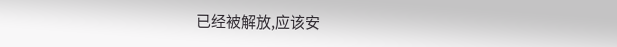已经被解放,应该安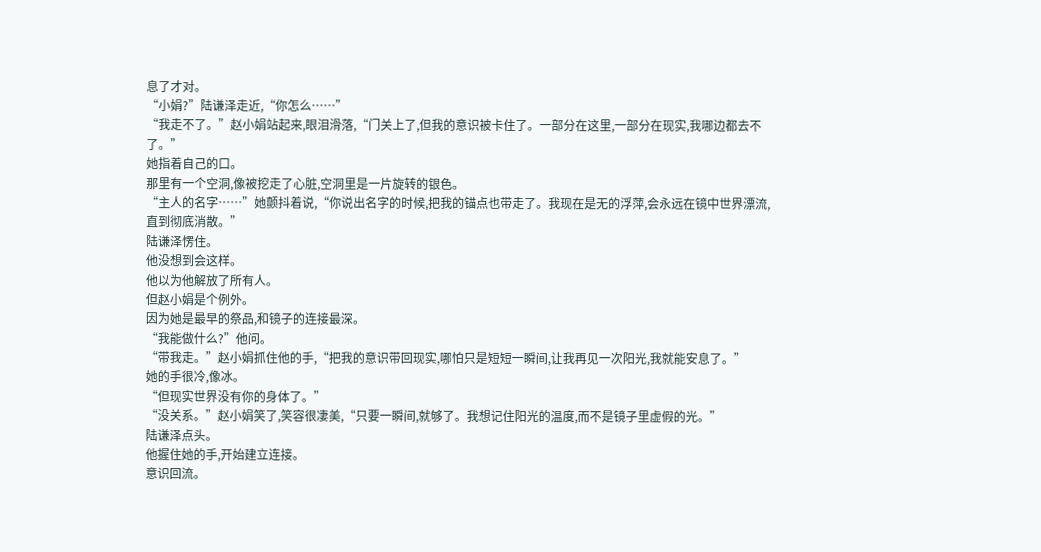息了才对。
“小娟?”陆谦泽走近,“你怎么……”
“我走不了。”赵小娟站起来,眼泪滑落,“门关上了,但我的意识被卡住了。一部分在这里,一部分在现实,我哪边都去不了。”
她指着自己的口。
那里有一个空洞,像被挖走了心脏,空洞里是一片旋转的银色。
“主人的名字……”她颤抖着说,“你说出名字的时候,把我的锚点也带走了。我现在是无的浮萍,会永远在镜中世界漂流,直到彻底消散。”
陆谦泽愣住。
他没想到会这样。
他以为他解放了所有人。
但赵小娟是个例外。
因为她是最早的祭品,和镜子的连接最深。
“我能做什么?”他问。
“带我走。”赵小娟抓住他的手,“把我的意识带回现实,哪怕只是短短一瞬间,让我再见一次阳光,我就能安息了。”
她的手很冷,像冰。
“但现实世界没有你的身体了。”
“没关系。”赵小娟笑了,笑容很凄美,“只要一瞬间,就够了。我想记住阳光的温度,而不是镜子里虚假的光。”
陆谦泽点头。
他握住她的手,开始建立连接。
意识回流。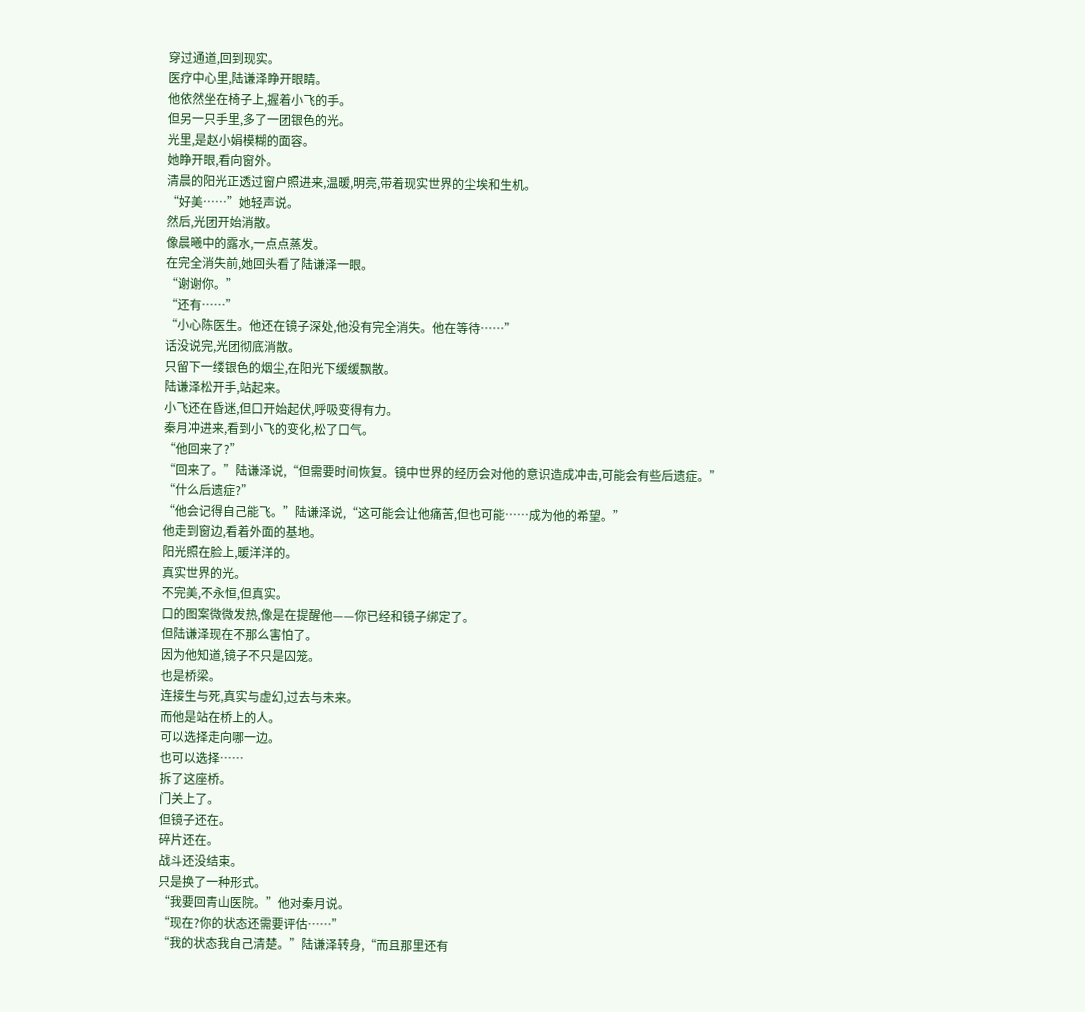穿过通道,回到现实。
医疗中心里,陆谦泽睁开眼睛。
他依然坐在椅子上,握着小飞的手。
但另一只手里,多了一团银色的光。
光里,是赵小娟模糊的面容。
她睁开眼,看向窗外。
清晨的阳光正透过窗户照进来,温暖,明亮,带着现实世界的尘埃和生机。
“好美……”她轻声说。
然后,光团开始消散。
像晨曦中的露水,一点点蒸发。
在完全消失前,她回头看了陆谦泽一眼。
“谢谢你。”
“还有……”
“小心陈医生。他还在镜子深处,他没有完全消失。他在等待……”
话没说完,光团彻底消散。
只留下一缕银色的烟尘,在阳光下缓缓飘散。
陆谦泽松开手,站起来。
小飞还在昏迷,但口开始起伏,呼吸变得有力。
秦月冲进来,看到小飞的变化,松了口气。
“他回来了?”
“回来了。”陆谦泽说,“但需要时间恢复。镜中世界的经历会对他的意识造成冲击,可能会有些后遗症。”
“什么后遗症?”
“他会记得自己能飞。”陆谦泽说,“这可能会让他痛苦,但也可能……成为他的希望。”
他走到窗边,看着外面的基地。
阳光照在脸上,暖洋洋的。
真实世界的光。
不完美,不永恒,但真实。
口的图案微微发热,像是在提醒他——你已经和镜子绑定了。
但陆谦泽现在不那么害怕了。
因为他知道,镜子不只是囚笼。
也是桥梁。
连接生与死,真实与虚幻,过去与未来。
而他是站在桥上的人。
可以选择走向哪一边。
也可以选择……
拆了这座桥。
门关上了。
但镜子还在。
碎片还在。
战斗还没结束。
只是换了一种形式。
“我要回青山医院。”他对秦月说。
“现在?你的状态还需要评估……”
“我的状态我自己清楚。”陆谦泽转身,“而且那里还有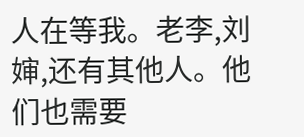人在等我。老李,刘婶,还有其他人。他们也需要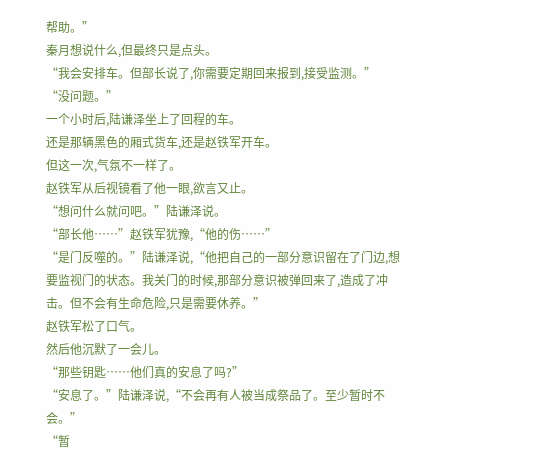帮助。”
秦月想说什么,但最终只是点头。
“我会安排车。但部长说了,你需要定期回来报到,接受监测。”
“没问题。”
一个小时后,陆谦泽坐上了回程的车。
还是那辆黑色的厢式货车,还是赵铁军开车。
但这一次,气氛不一样了。
赵铁军从后视镜看了他一眼,欲言又止。
“想问什么就问吧。”陆谦泽说。
“部长他……”赵铁军犹豫,“他的伤……”
“是门反噬的。”陆谦泽说,“他把自己的一部分意识留在了门边,想要监视门的状态。我关门的时候,那部分意识被弹回来了,造成了冲击。但不会有生命危险,只是需要休养。”
赵铁军松了口气。
然后他沉默了一会儿。
“那些钥匙……他们真的安息了吗?”
“安息了。”陆谦泽说,“不会再有人被当成祭品了。至少暂时不会。”
“暂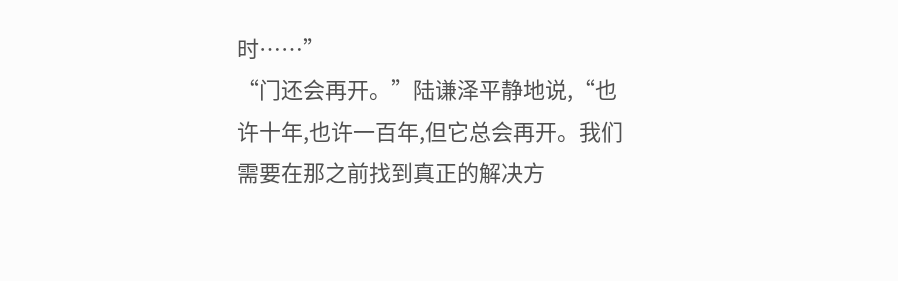时……”
“门还会再开。”陆谦泽平静地说,“也许十年,也许一百年,但它总会再开。我们需要在那之前找到真正的解决方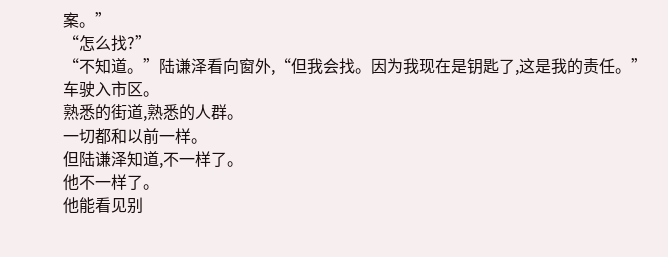案。”
“怎么找?”
“不知道。”陆谦泽看向窗外,“但我会找。因为我现在是钥匙了,这是我的责任。”
车驶入市区。
熟悉的街道,熟悉的人群。
一切都和以前一样。
但陆谦泽知道,不一样了。
他不一样了。
他能看见别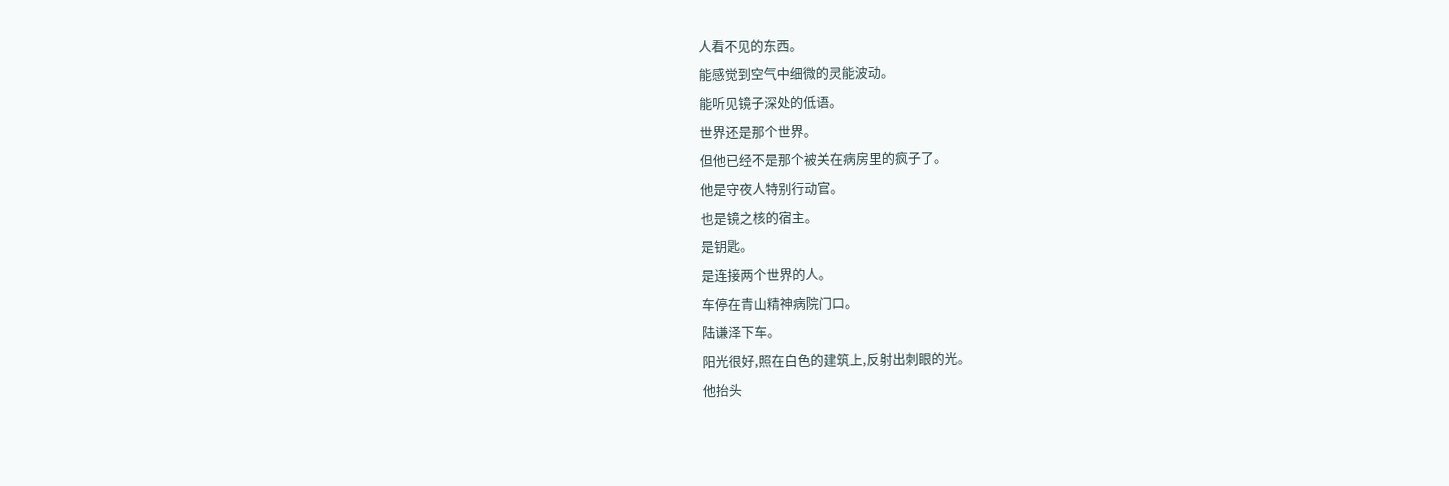人看不见的东西。
能感觉到空气中细微的灵能波动。
能听见镜子深处的低语。
世界还是那个世界。
但他已经不是那个被关在病房里的疯子了。
他是守夜人特别行动官。
也是镜之核的宿主。
是钥匙。
是连接两个世界的人。
车停在青山精神病院门口。
陆谦泽下车。
阳光很好,照在白色的建筑上,反射出刺眼的光。
他抬头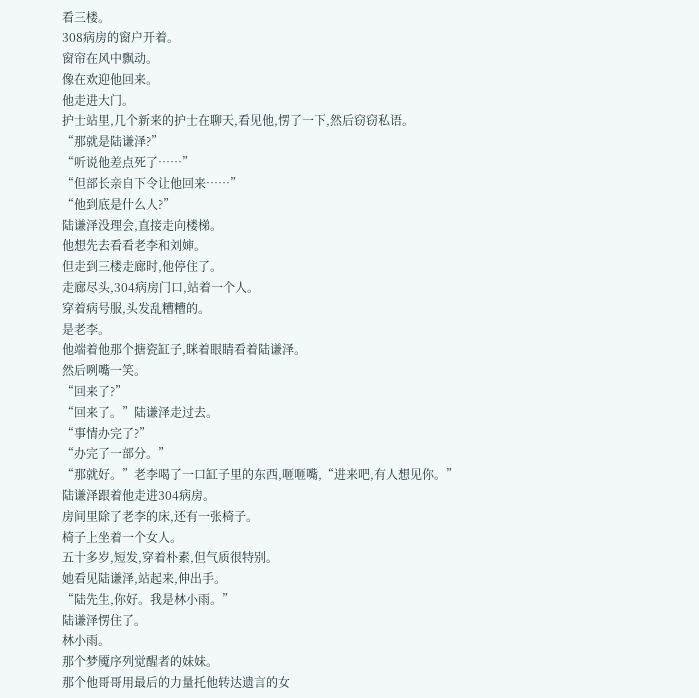看三楼。
308病房的窗户开着。
窗帘在风中飘动。
像在欢迎他回来。
他走进大门。
护士站里,几个新来的护士在聊天,看见他,愣了一下,然后窃窃私语。
“那就是陆谦泽?”
“听说他差点死了……”
“但部长亲自下令让他回来……”
“他到底是什么人?”
陆谦泽没理会,直接走向楼梯。
他想先去看看老李和刘婶。
但走到三楼走廊时,他停住了。
走廊尽头,304病房门口,站着一个人。
穿着病号服,头发乱糟糟的。
是老李。
他端着他那个搪瓷缸子,眯着眼睛看着陆谦泽。
然后咧嘴一笑。
“回来了?”
“回来了。”陆谦泽走过去。
“事情办完了?”
“办完了一部分。”
“那就好。”老李喝了一口缸子里的东西,咂咂嘴,“进来吧,有人想见你。”
陆谦泽跟着他走进304病房。
房间里除了老李的床,还有一张椅子。
椅子上坐着一个女人。
五十多岁,短发,穿着朴素,但气质很特别。
她看见陆谦泽,站起来,伸出手。
“陆先生,你好。我是林小雨。”
陆谦泽愣住了。
林小雨。
那个梦魇序列觉醒者的妹妹。
那个他哥哥用最后的力量托他转达遗言的女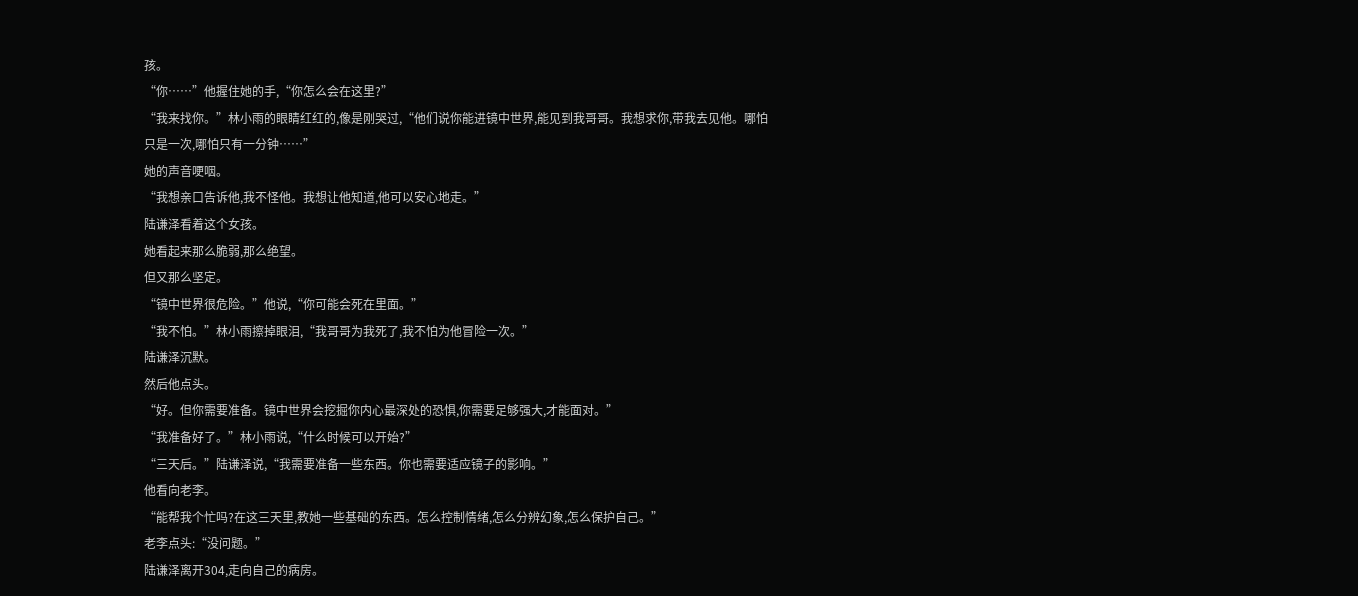孩。
“你……”他握住她的手,“你怎么会在这里?”
“我来找你。”林小雨的眼睛红红的,像是刚哭过,“他们说你能进镜中世界,能见到我哥哥。我想求你,带我去见他。哪怕只是一次,哪怕只有一分钟……”
她的声音哽咽。
“我想亲口告诉他,我不怪他。我想让他知道,他可以安心地走。”
陆谦泽看着这个女孩。
她看起来那么脆弱,那么绝望。
但又那么坚定。
“镜中世界很危险。”他说,“你可能会死在里面。”
“我不怕。”林小雨擦掉眼泪,“我哥哥为我死了,我不怕为他冒险一次。”
陆谦泽沉默。
然后他点头。
“好。但你需要准备。镜中世界会挖掘你内心最深处的恐惧,你需要足够强大,才能面对。”
“我准备好了。”林小雨说,“什么时候可以开始?”
“三天后。”陆谦泽说,“我需要准备一些东西。你也需要适应镜子的影响。”
他看向老李。
“能帮我个忙吗?在这三天里,教她一些基础的东西。怎么控制情绪,怎么分辨幻象,怎么保护自己。”
老李点头:“没问题。”
陆谦泽离开304,走向自己的病房。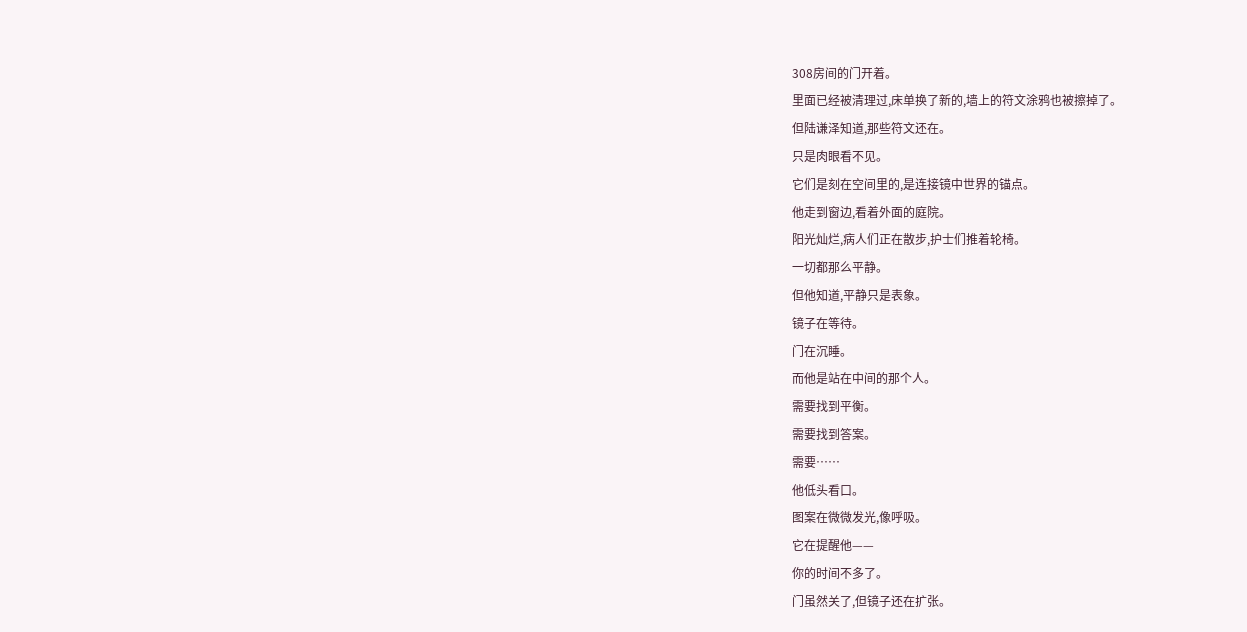308房间的门开着。
里面已经被清理过,床单换了新的,墙上的符文涂鸦也被擦掉了。
但陆谦泽知道,那些符文还在。
只是肉眼看不见。
它们是刻在空间里的,是连接镜中世界的锚点。
他走到窗边,看着外面的庭院。
阳光灿烂,病人们正在散步,护士们推着轮椅。
一切都那么平静。
但他知道,平静只是表象。
镜子在等待。
门在沉睡。
而他是站在中间的那个人。
需要找到平衡。
需要找到答案。
需要……
他低头看口。
图案在微微发光,像呼吸。
它在提醒他——
你的时间不多了。
门虽然关了,但镜子还在扩张。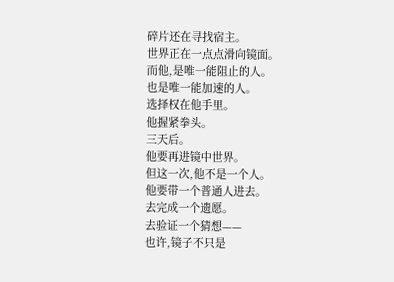碎片还在寻找宿主。
世界正在一点点滑向镜面。
而他,是唯一能阻止的人。
也是唯一能加速的人。
选择权在他手里。
他握紧拳头。
三天后。
他要再进镜中世界。
但这一次,他不是一个人。
他要带一个普通人进去。
去完成一个遗愿。
去验证一个猜想——
也许,镜子不只是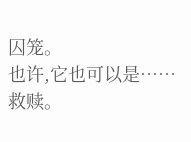囚笼。
也许,它也可以是……
救赎。